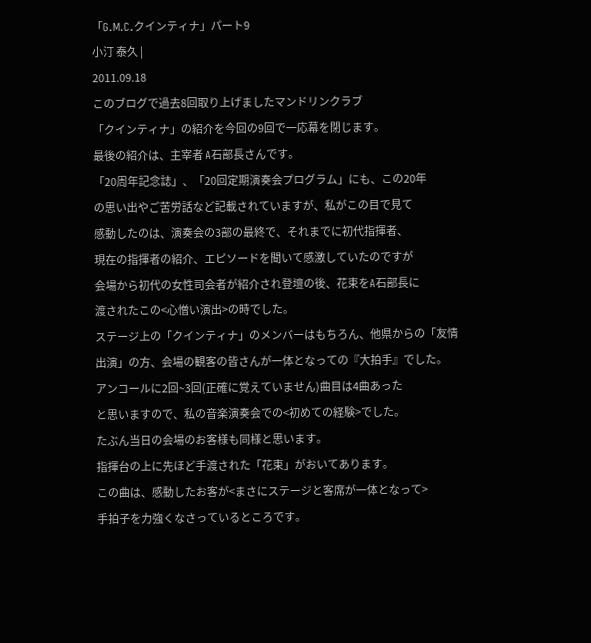「G.M.C.クインティナ」パート9
小汀 泰久 |
2011.09.18
このブログで過去8回取り上げましたマンドリンクラブ
「クインティナ」の紹介を今回の9回で一応幕を閉じます。
最後の紹介は、主宰者 A石部長さんです。
「20周年記念誌」、「20回定期演奏会プログラム」にも、この20年
の思い出やご苦労話など記載されていますが、私がこの目で見て
感動したのは、演奏会の3部の最終で、それまでに初代指揮者、
現在の指揮者の紹介、エピソードを聞いて感激していたのですが
会場から初代の女性司会者が紹介され登壇の後、花束をA石部長に
渡されたこの<心憎い演出>の時でした。
ステージ上の「クインティナ」のメンバーはもちろん、他県からの「友情
出演」の方、会場の観客の皆さんが一体となっての『大拍手』でした。
アンコールに2回~3回(正確に覚えていません)曲目は4曲あった
と思いますので、私の音楽演奏会での<初めての経験>でした。
たぶん当日の会場のお客様も同様と思います。
指揮台の上に先ほど手渡された「花束」がおいてあります。
この曲は、感動したお客が<まさにステージと客席が一体となって>
手拍子を力強くなさっているところです。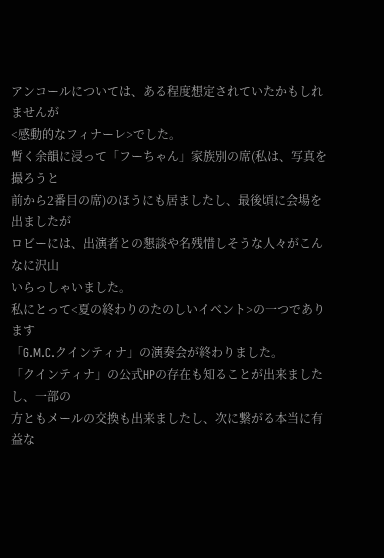アンコールについては、ある程度想定されていたかもしれませんが
<感動的なフィナーレ>でした。
暫く余韻に浸って「フーちゃん」家族別の席(私は、写真を撮ろうと
前から2番目の席)のほうにも居ましたし、最後頃に会場を出ましたが
ロビーには、出演者との懇談や名残惜しそうな人々がこんなに沢山
いらっしゃいました。
私にとって<夏の終わりのたのしいイベント>の一つであります
「G.M.C.クインティナ」の演奏会が終わりました。
「クインティナ」の公式HPの存在も知ることが出来ましたし、一部の
方ともメールの交換も出来ましたし、次に繋がる本当に有益な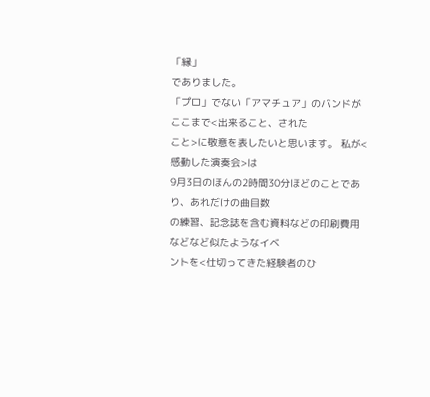「縁」
でありました。
「プロ」でない「アマチュア」のバンドがここまで<出来ること、された
こと>に敬意を表したいと思います。 私が<感動した演奏会>は
9月3日のほんの2時間30分ほどのことであり、あれだけの曲目数
の練習、記念誌を含む資料などの印刷費用などなど似たようなイベ
ントを<仕切ってきた経験者のひ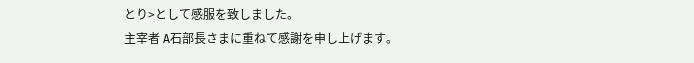とり>として感服を致しました。
主宰者 A石部長さまに重ねて感謝を申し上げます。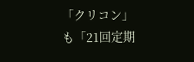「クリコン」も「21回定期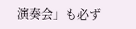演奏会」も必ず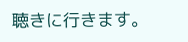聴きに行きます。